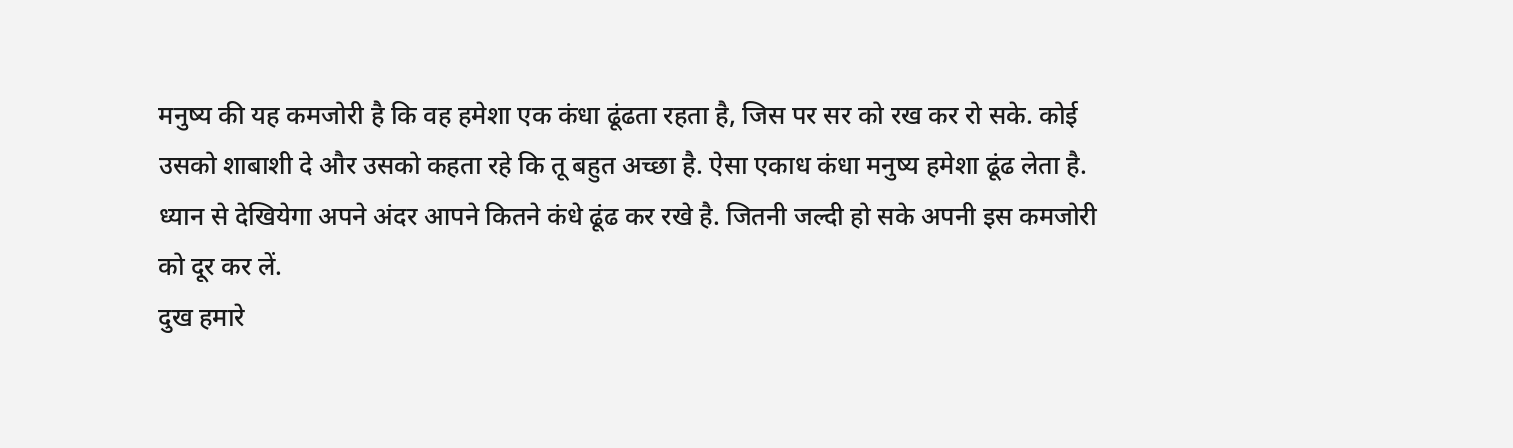मनुष्य की यह कमजोरी है कि वह हमेशा एक कंधा ढूंढता रहता है, जिस पर सर को रख कर रो सके. कोई उसको शाबाशी दे और उसको कहता रहे कि तू बहुत अच्छा है. ऐसा एकाध कंधा मनुष्य हमेशा ढूंढ लेता है. ध्यान से देखियेगा अपने अंदर आपने कितने कंधे ढूंढ कर रखे है. जितनी जल्दी हो सके अपनी इस कमजोरी को दूर कर लें.
दुख हमारे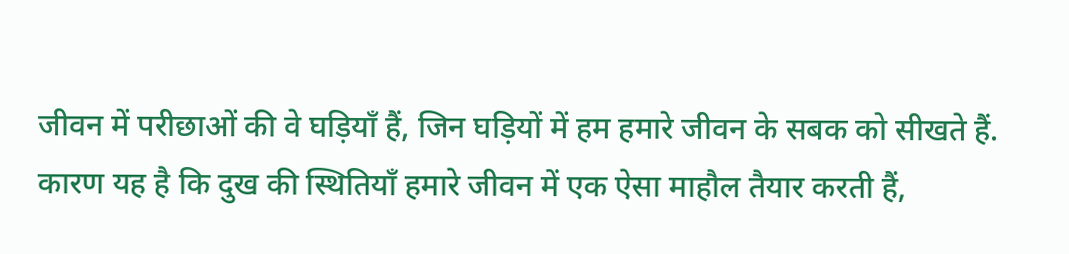जीवन में परीछाओं की वे घड़ियाँ हैं, जिन घड़ियों में हम हमारे जीवन के सबक को सीखते हैं. कारण यह है कि दुख की स्थितियाँ हमारे जीवन में एक ऐसा माहौल तैयार करती हैं,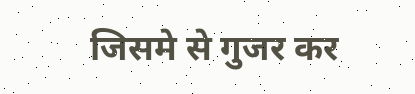जिसमे से गुजर कर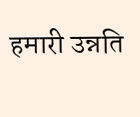हमारी उन्नति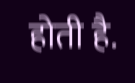होती है.